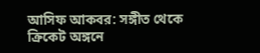আসিফ আকবর: সঙ্গীত থেকে ক্রিকেট অঙ্গনে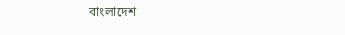বাংলাদেশ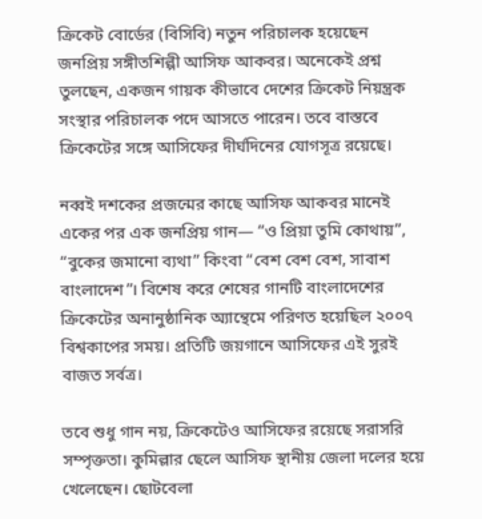ক্রিকেট বোর্ডের (বিসিবি) নতুন পরিচালক হয়েছেন জনপ্রিয় সঙ্গীতশিল্পী আসিফ আকবর। অনেকেই প্রশ্ন তুলছেন, একজন গায়ক কীভাবে দেশের ক্রিকেট নিয়ন্ত্রক সংস্থার পরিচালক পদে আসতে পারেন। তবে বাস্তবে ক্রিকেটের সঙ্গে আসিফের দীর্ঘদিনের যোগসূত্র রয়েছে।

নব্বই দশকের প্রজন্মের কাছে আসিফ আকবর মানেই একের পর এক জনপ্রিয় গান— “ও প্রিয়া তুমি কোথায়”, “বুকের জমানো ব্যথা” কিংবা “বেশ বেশ বেশ, সাবাশ বাংলাদেশ”। বিশেষ করে শেষের গানটি বাংলাদেশের ক্রিকেটের অনানুষ্ঠানিক অ্যান্থেমে পরিণত হয়েছিল ২০০৭ বিশ্বকাপের সময়। প্রতিটি জয়গানে আসিফের এই সুরই বাজত সর্বত্র।

তবে শুধু গান নয়, ক্রিকেটেও আসিফের রয়েছে সরাসরি সম্পৃক্ততা। কুমিল্লার ছেলে আসিফ স্থানীয় জেলা দলের হয়ে খেলেছেন। ছোটবেলা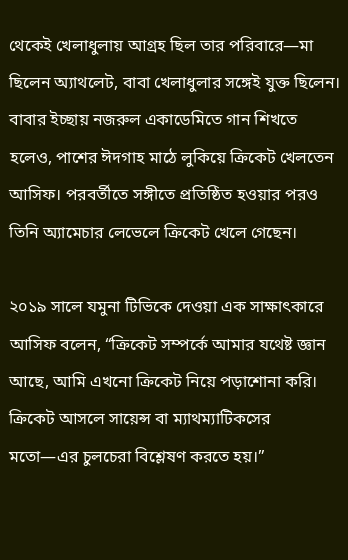থেকেই খেলাধুলায় আগ্রহ ছিল তার পরিবারে—মা ছিলেন অ্যাথলেট, বাবা খেলাধুলার সঙ্গেই যুক্ত ছিলেন। বাবার ইচ্ছায় নজরুল একাডেমিতে গান শিখতে হলেও, পাশের ঈদগাহ মাঠে লুকিয়ে ক্রিকেট খেলতেন আসিফ। পরবর্তীতে সঙ্গীতে প্রতিষ্ঠিত হওয়ার পরও তিনি অ্যামেচার লেভেলে ক্রিকেট খেলে গেছেন।

২০১৯ সালে যমুনা টিভিকে দেওয়া এক সাক্ষাৎকারে আসিফ বলেন, “ক্রিকেট সম্পর্কে আমার যথেষ্ট জ্ঞান আছে, আমি এখনো ক্রিকেট নিয়ে পড়াশোনা করি। ক্রিকেট আসলে সায়েন্স বা ম্যাথম্যাটিকসের মতো—এর চুলচেরা বিশ্লেষণ করতে হয়।”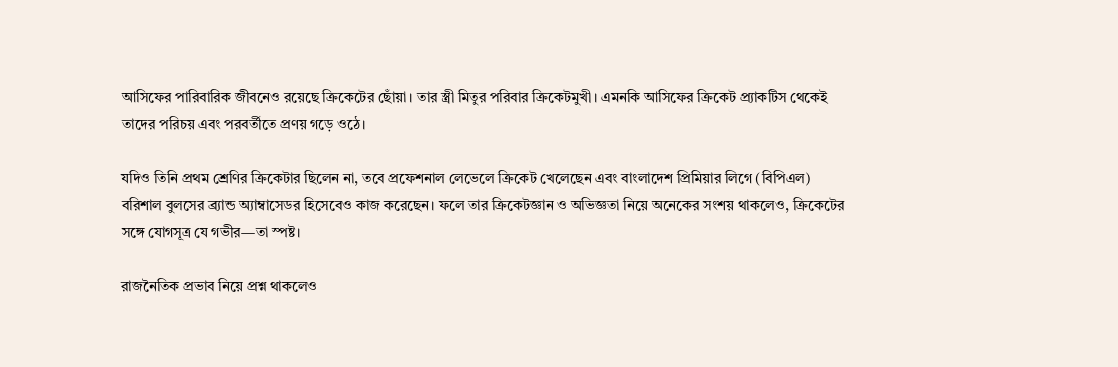আসিফের পারিবারিক জীবনেও রয়েছে ক্রিকেটের ছোঁয়া। তার স্ত্রী মিতুর পরিবার ক্রিকেটমুখী। এমনকি আসিফের ক্রিকেট প্র্যাকটিস থেকেই তাদের পরিচয় এবং পরবর্তীতে প্রণয় গড়ে ওঠে।

যদিও তিনি প্রথম শ্রেণির ক্রিকেটার ছিলেন না, তবে প্রফেশনাল লেভেলে ক্রিকেট খেলেছেন এবং বাংলাদেশ প্রিমিয়ার লিগে (বিপিএল) বরিশাল বুলসের ব্র্যান্ড অ্যাম্বাসেডর হিসেবেও কাজ করেছেন। ফলে তার ক্রিকেটজ্ঞান ও অভিজ্ঞতা নিয়ে অনেকের সংশয় থাকলেও, ক্রিকেটের সঙ্গে যোগসূত্র যে গভীর—তা স্পষ্ট।

রাজনৈতিক প্রভাব নিয়ে প্রশ্ন থাকলেও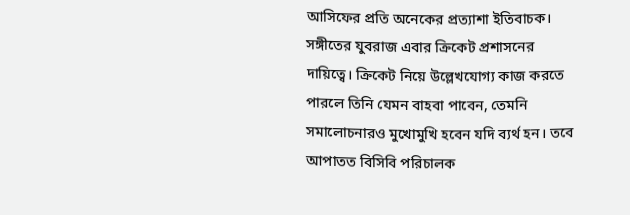আসিফের প্রতি অনেকের প্রত্যাশা ইতিবাচক। সঙ্গীতের যুবরাজ এবার ক্রিকেট প্রশাসনের দায়িত্বে। ক্রিকেট নিয়ে উল্লেখযোগ্য কাজ করতে পারলে তিনি যেমন বাহবা পাবেন, তেমনি সমালোচনারও মুখোমুখি হবেন যদি ব্যর্থ হন। তবে আপাতত বিসিবি পরিচালক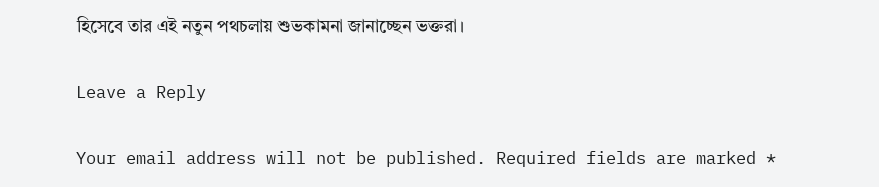হিসেবে তার এই নতুন পথচলায় শুভকামনা জানাচ্ছেন ভক্তরা।

Leave a Reply

Your email address will not be published. Required fields are marked *